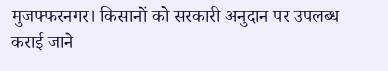मुजफ्फरनगर। किसानों को सरकारी अनुदान पर उपलब्ध कराई जाने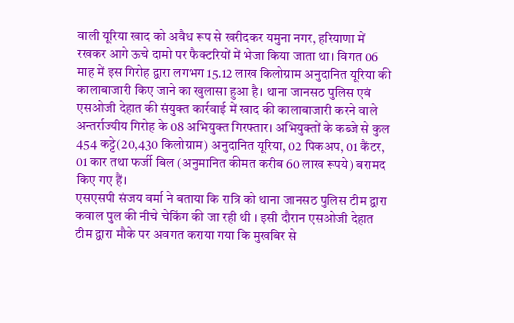वाली यूरिया खाद को अवैध रूप से खरीदकर यमुना नगर, हरियाणा में रखकर आगे ऊचे दामो पर फैक्टरियों में भेजा किया जाता था। विगत 06 माह में इस गिरोह द्वारा लगभग 15.12 लाख किलोग्राम अनुदानित यूरिया की कालाबाजारी किए जाने का खुलासा हुआ है। थाना जानसठ पुलिस एवं एसओजी देहात की संयुक्त कार्रवाई में खाद की कालाबाजारी करने वाले अन्तर्राज्यीय गिरोह के 08 अभियुक्त गिरफ्तार। अभियुक्तों के कब्जे से कुल 454 कट्टे(20,430 किलोग्राम) अनुदानित यूरिया, 02 पिकअप, 01 कैंटर, 01 कार तथा फर्जी बिल (अनुमानित कीमत करीब 60 लाख रूपये) बरामद किए गए हैं।
एसएसपी संजय वर्मा ने बताया कि रात्रि को थाना जानसठ पुलिस टीम द्वारा कवाल पुल की नीचे चेकिंग की जा रही थी । इसी दौरान एसओजी देहात टीम द्वारा मौके पर अवगत कराया गया कि मुखबिर से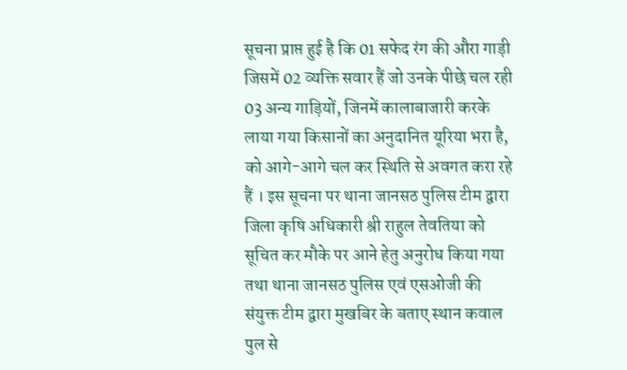सूचना प्राप्त हुई है कि 01 सफेद रंग की औरा गाड़ी जिसमें 02 व्यक्ति सवार हैं जो उनके पीछे चल रही 03 अन्य गाड़ियों, जिनमें कालाबाजारी करके लाया गया किसानों का अनुदानित यूरिया भरा है, को आगे-आगे चल कर स्थिति से अवगत करा रहे हैं । इस सूचना पर थाना जानसठ पुलिस टीम द्वारा जिला कृषि अधिकारी श्री राहुल तेवतिया को सूचित कर मौके पर आने हेतु अनुरोध किया गया तथा थाना जानसठ पुलिस एवं एसओजी की संयुक्त टीम द्वारा मुखबिर के बताए स्थान कवाल पुल से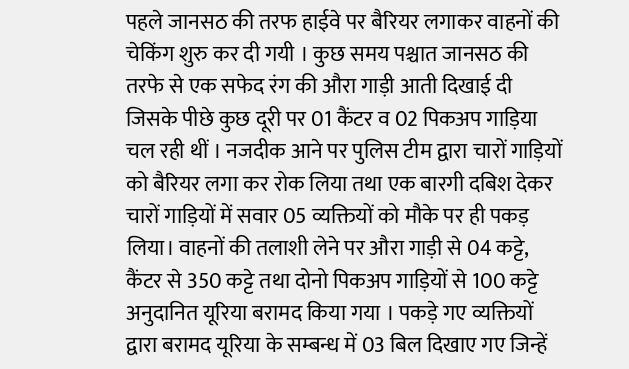पहले जानसठ की तरफ हाईवे पर बैरियर लगाकर वाहनों की चेकिंग शुरु कर दी गयी । कुछ समय पश्चात जानसठ की तरफे से एक सफेद रंग की औरा गाड़ी आती दिखाई दी जिसके पीछे कुछ दूरी पर 01 कैंटर व 02 पिकअप गाड़िया चल रही थीं । नजदीक आने पर पुलिस टीम द्वारा चारों गाड़ियों को बैरियर लगा कर रोक लिया तथा एक बारगी दबिश देकर चारों गाड़ियों में सवार 05 व्यक्तियों को मौके पर ही पकड़ लिया। वाहनों की तलाशी लेने पर औरा गाड़ी से 04 कट्टे, कैंटर से 350 कट्टे तथा दोनो पिकअप गाड़ियों से 100 कट्टे अनुदानित यूरिया बरामद किया गया । पकड़े गए व्यक्तियों द्वारा बरामद यूरिया के सम्बन्ध में 03 बिल दिखाए गए जिन्हें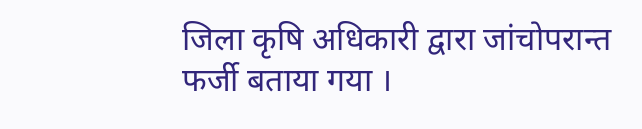जिला कृषि अधिकारी द्वारा जांचोपरान्त फर्जी बताया गया ।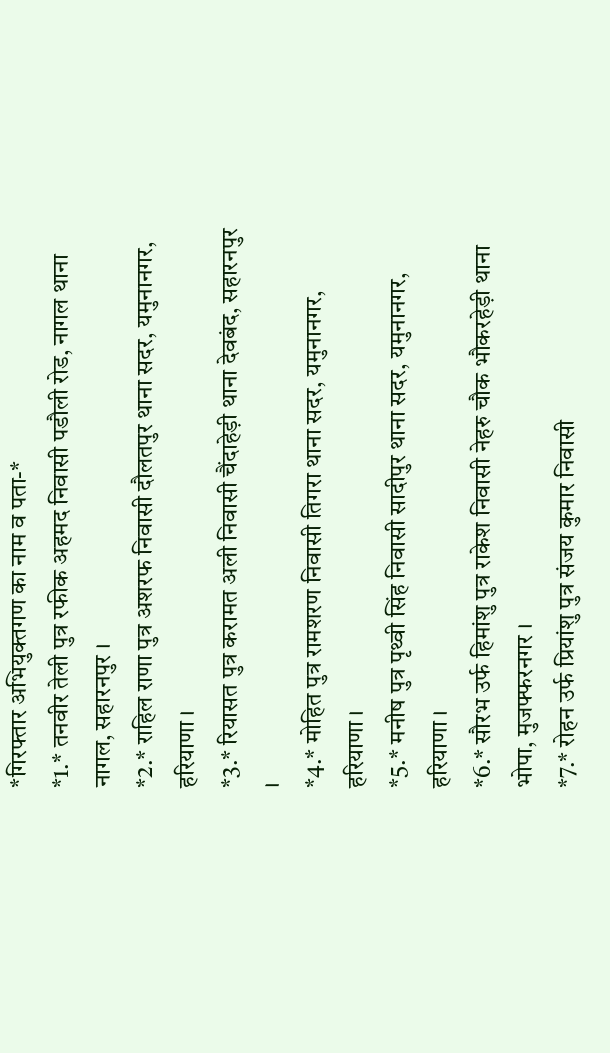*गिरफ्तार अभियुक्तगण का नाम व पता-*
*1.* तनवीर तेली पुत्र रफीक अहमद निवासी पडौली रोड, नागल थाना नागल, सहारनपुर ।
*2.* राहिल राणा पुत्र अशरफ निवासी दौलतपुर थाना सदर, यमुनानगर, हरियाणा ।
*3.* रियासत पुत्र करामत अली निवासी चैंदाहेड़ी थाना देवबंद, सहारनपुर ।
*4.* मोहित पुत्र रामशरण निवासी तिगरा थाना सदर, यमुनानगर, हरियाणा ।
*5.* मनीष पुत्र पृथ्वी सिंह निवासी सादीपुर थाना सदर, यमुनानगर, हरियाणा ।
*6.* सौरभ उर्फ हिमांशु पुत्र राकेश निवासी नेहरु चौक भौकरहेड़ी थाना भोपा, मुजफ्फरनगर ।
*7.* रोहन उर्फ प्रियांशु पुत्र संजय कुमार निवासी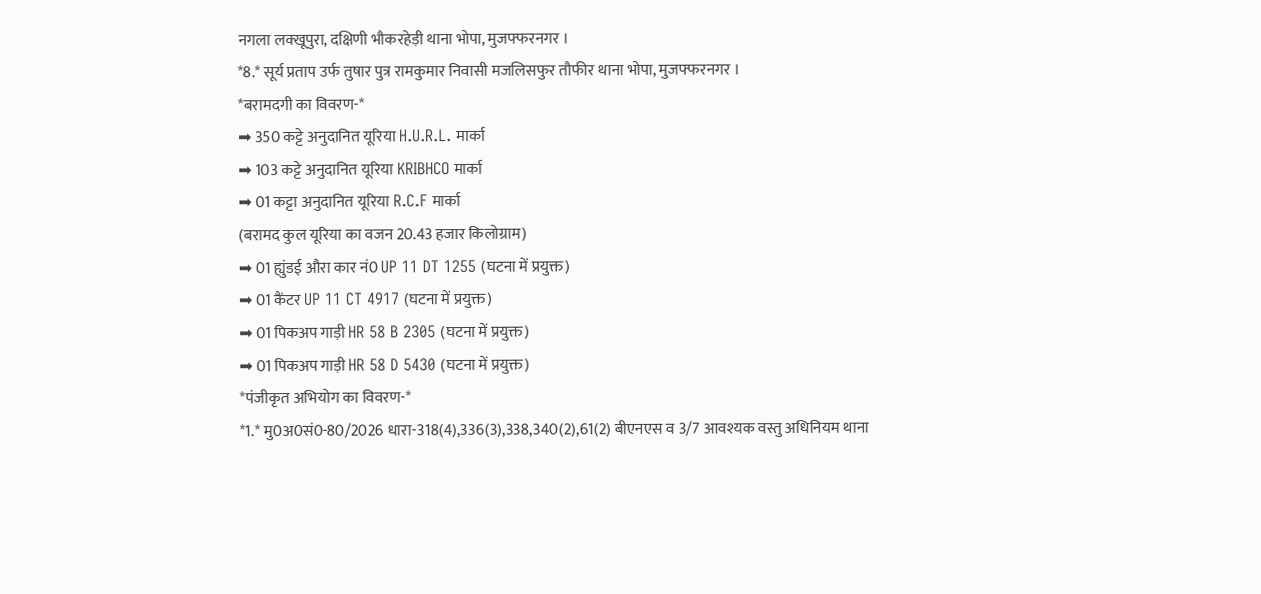नगला लक्खूपुरा, दक्षिणी भौकरहेड़ी थाना भोपा, मुजफ्फरनगर ।
*8.* सूर्य प्रताप उर्फ तुषार पुत्र रामकुमार निवासी मजलिसफुर तौफीर थाना भोपा, मुजफ्फरनगर ।
*बरामदगी का विवरण-*
➡ 350 कट्टे अनुदानित यूरिया H.U.R.L. मार्का
➡ 103 कट्टे अनुदानित यूरिया KRIBHCO मार्का
➡ 01 कट्टा अनुदानित यूरिया R.C.F मार्का
(बरामद कुल यूरिया का वजन 20.43 हजार किलोग्राम)
➡ 01 ह्युंडई औरा कार नं0 UP 11 DT 1255 (घटना में प्रयुक्त)
➡ 01 कैंटर UP 11 CT 4917 (घटना में प्रयुक्त)
➡ 01 पिकअप गाड़ी HR 58 B 2305 (घटना में प्रयुक्त)
➡ 01 पिकअप गाड़ी HR 58 D 5430 (घटना में प्रयुक्त)
*पंजीकृत अभियोग का विवरण-*
*1.* मु0अ0सं0-80/2026 धारा-318(4),336(3),338,340(2),61(2) बीएनएस व 3/7 आवश्यक वस्तु अधिनियम थाना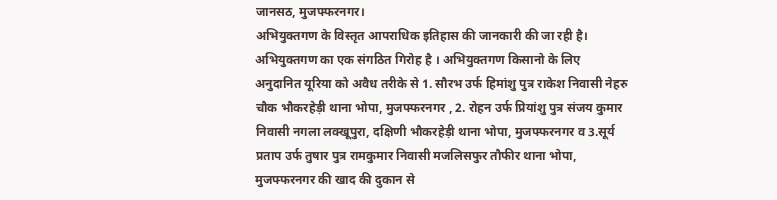जानसठ, मुजफ्फरनगर।
अभियुक्तगण के विस्तृत आपराधिक इतिहास की जानकारी की जा रही है।
अभियुक्तगण का एक संगठित गिरोह है । अभियुक्तगण किसानो के लिए अनुदानित यूरिया को अवैध तरीके से 1. सौरभ उर्फ हिमांशु पुत्र राकेश निवासी नेहरु चौक भौकरहेड़ी थाना भोपा, मुजफ्फरनगर , 2. रोहन उर्फ प्रियांशु पुत्र संजय कुमार निवासी नगला लक्खूपुरा, दक्षिणी भौकरहेड़ी थाना भोपा, मुजफ्फरनगर व 3.सूर्य प्रताप उर्फ तुषार पुत्र रामकुमार निवासी मजलिसफुर तौफीर थाना भोपा, मुजफ्फरनगर की खाद की दुकान से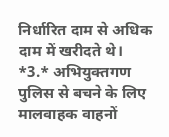निर्धारित दाम से अधिक दाम में खरीदते थे।
*3.* अभियुक्तगण पुलिस से बचने के लिए मालवाहक वाहनों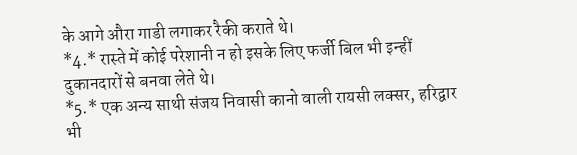के आगे औरा गाडी लगाकर रैकी कराते थे।
*4.* रास्ते में कोई परेशानी न हो इसके लिए फर्जी बिल भी इन्हीं दुकानदारों से बनवा लेते थे।
*5.* एक अन्य साथी संजय निवासी कानो वाली रायसी लक्सर, हरिद्वार भी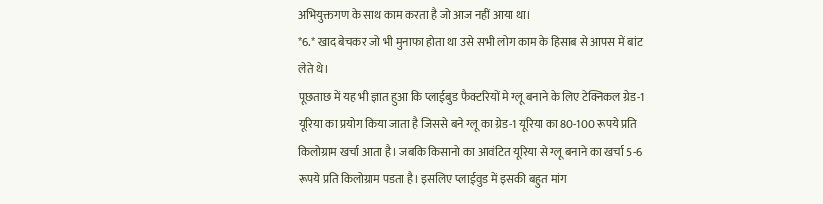अभियुक्तगण के साथ काम करता है जो आज नहीं आया था।
*6.* खाद बेचकर जो भी मुनाफा होता था उसे सभी लोग काम के हिसाब से आपस में बांट लेते थे।
पूछताछ में यह भी ज्ञात हुआ कि प्लाईबुड फैक्टरियों मे ग्लू बनाने के लिए टेक्निकल ग्रेड-1 यूरिया का प्रयोग किया जाता है जिससे बने ग्लू का ग्रेड-1 यूरिया का 80-100 रूपये प्रति किलोग्राम खर्चा आता है। जबकि किसानो का आवंटित यूरिया से ग्लू बनाने का खर्चा 5-6 रूपये प्रति किलोग्राम पडता है। इसलिए प्लाईवुड में इसकी बहुत मांग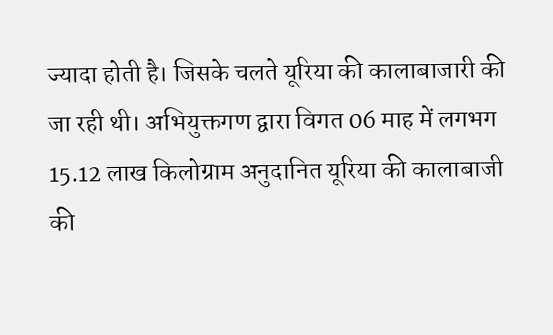ज्यादा होती है। जिसके चलते यूरिया की कालाबाजारी की जा रही थी। अभियुक्तगण द्वारा विगत 06 माह में लगभग 15.12 लाख किलोग्राम अनुदानित यूरिया की कालाबाजी की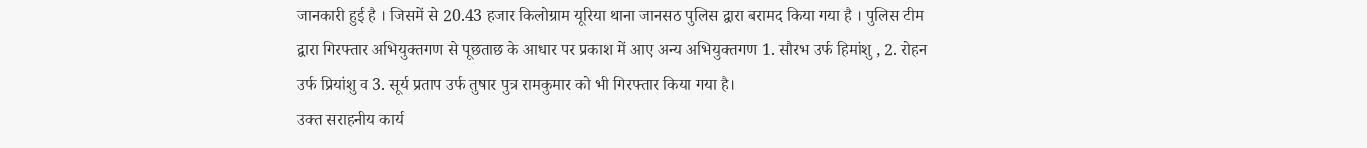जानकारी हुई है । जिसमें से 20.43 हजार किलोग्राम यूरिया थाना जानसठ पुलिस द्वारा बरामद किया गया है । पुलिस टीम द्वारा गिरफ्तार अभियुक्तगण से पूछताछ के आधार पर प्रकाश में आए अन्य अभियुक्तगण 1. सौरभ उर्फ हिमांशु , 2. रोहन उर्फ प्रियांशु व 3. सूर्य प्रताप उर्फ तुषार पुत्र रामकुमार को भी गिरफ्तार किया गया है।
उक्त सराहनीय कार्य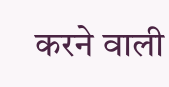करने वाली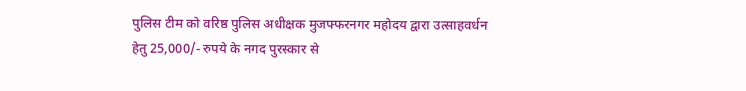पुलिस टीम को वरिष्ठ पुलिस अधीक्षक मुजफ्फरनगर महोदय द्वारा उत्साहवर्धन हेतु 25,000/- रुपये के नगद पुरस्कार से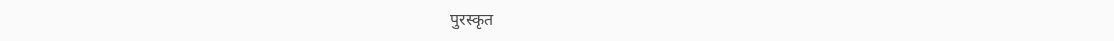पुरस्कृत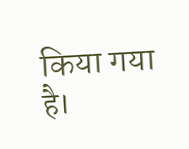किया गया है।